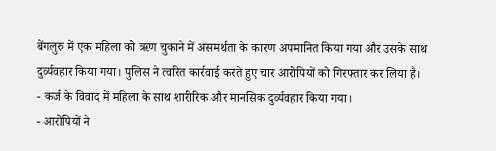बेंगलुरु में एक महिला को ऋण चुकाने में असमर्थता के कारण अपमानित किया गया और उसके साथ दुर्व्यवहार किया गया। पुलिस ने त्वरित कार्रवाई करते हुए चार आरोपियों को गिरफ्तार कर लिया है।
- कर्ज के विवाद में महिला के साथ शारीरिक और मानसिक दुर्व्यवहार किया गया।
- आरोपियों ने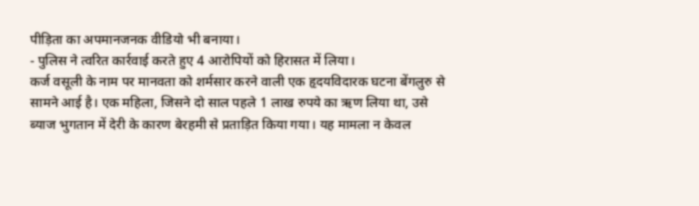पीड़िता का अपमानजनक वीडियो भी बनाया।
- पुलिस ने त्वरित कार्रवाई करते हुए 4 आरोपियों को हिरासत में लिया।
कर्ज वसूली के नाम पर मानवता को शर्मसार करने वाली एक हृदयविदारक घटना बेंगलुरु से सामने आई है। एक महिला, जिसने दो साल पहले 1 लाख रुपये का ऋण लिया था, उसे ब्याज भुगतान में देरी के कारण बेरहमी से प्रताड़ित किया गया। यह मामला न केवल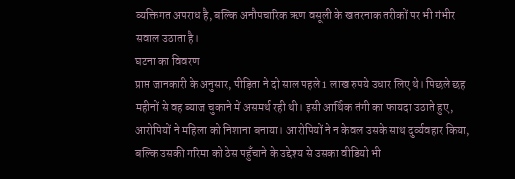व्यक्तिगत अपराध है, बल्कि अनौपचारिक ऋण वसूली के खतरनाक तरीकों पर भी गंभीर सवाल उठाता है।
घटना का विवरण
प्राप्त जानकारी के अनुसार, पीड़िता ने दो साल पहले 1 लाख रुपये उधार लिए थे। पिछले छह महीनों से वह ब्याज चुकाने में असमर्थ रही थी। इसी आर्थिक तंगी का फायदा उठाते हुए, आरोपियों ने महिला को निशाना बनाया। आरोपियों ने न केवल उसके साथ दुर्व्यवहार किया, बल्कि उसकी गरिमा को ठेस पहुँचाने के उद्देश्य से उसका वीडियो भी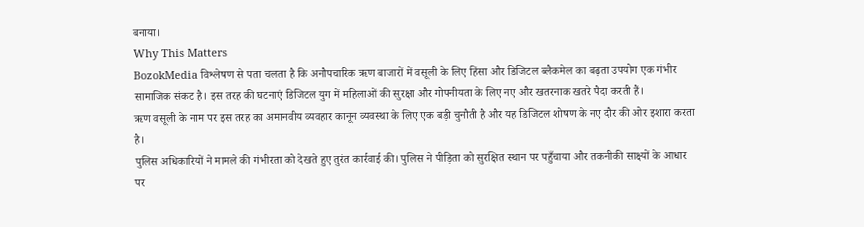बनाया।
Why This Matters
BozokMedia विश्लेषण से पता चलता है कि अनौपचारिक ऋण बाजारों में वसूली के लिए हिंसा और डिजिटल ब्लैकमेल का बढ़ता उपयोग एक गंभीर सामाजिक संकट है। इस तरह की घटनाएं डिजिटल युग में महिलाओं की सुरक्षा और गोपनीयता के लिए नए और खतरनाक खतरे पैदा करती हैं।
ऋण वसूली के नाम पर इस तरह का अमानवीय व्यवहार कानून व्यवस्था के लिए एक बड़ी चुनौती है और यह डिजिटल शोषण के नए दौर की ओर इशारा करता है।
पुलिस अधिकारियों ने मामले की गंभीरता को देखते हुए तुरंत कार्रवाई की। पुलिस ने पीड़िता को सुरक्षित स्थान पर पहुँचाया और तकनीकी साक्ष्यों के आधार पर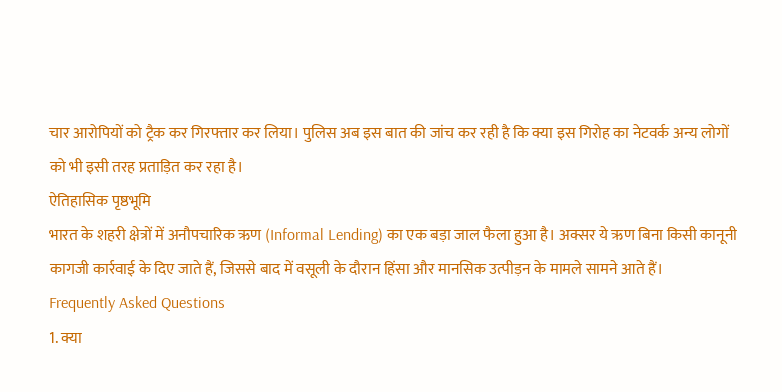चार आरोपियों को ट्रैक कर गिरफ्तार कर लिया। पुलिस अब इस बात की जांच कर रही है कि क्या इस गिरोह का नेटवर्क अन्य लोगों को भी इसी तरह प्रताड़ित कर रहा है।
ऐतिहासिक पृष्ठभूमि
भारत के शहरी क्षेत्रों में अनौपचारिक ऋण (Informal Lending) का एक बड़ा जाल फैला हुआ है। अक्सर ये ऋण बिना किसी कानूनी कागजी कार्रवाई के दिए जाते हैं, जिससे बाद में वसूली के दौरान हिंसा और मानसिक उत्पीड़न के मामले सामने आते हैं।
Frequently Asked Questions
1. क्या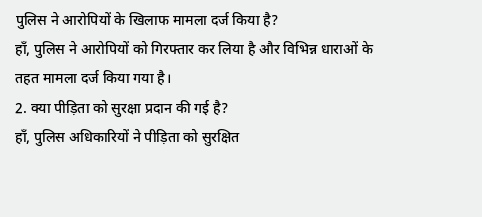पुलिस ने आरोपियों के खिलाफ मामला दर्ज किया है?
हाँ, पुलिस ने आरोपियों को गिरफ्तार कर लिया है और विभिन्न धाराओं के तहत मामला दर्ज किया गया है।
2. क्या पीड़िता को सुरक्षा प्रदान की गई है?
हाँ, पुलिस अधिकारियों ने पीड़िता को सुरक्षित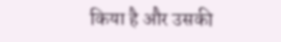किया है और उसकी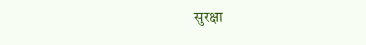सुरक्षा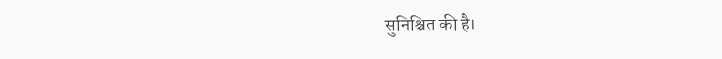सुनिश्चित की है।